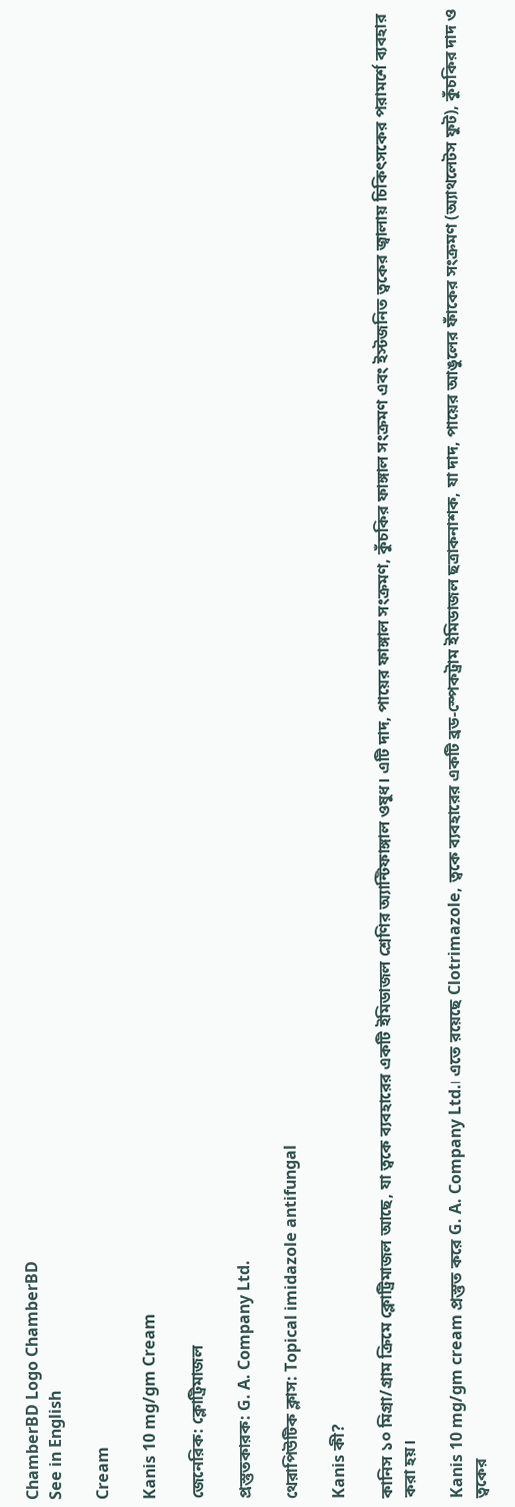ChamberBD Logo ChamberBD
See in English

Cream

Kanis 10 mg/gm Cream

জেনেরিক: ক্লোট্রিমাজল

প্রস্তুতকারক: G. A. Company Ltd.

থেরাপিউটিক ক্লাস: Topical imidazole antifungal

Kanis কী?

কানিস ১০ মিগ্রা/গ্রাম ক্রিমে ক্লোট্রিমাজল আছে, যা ত্বকে ব্যবহারের একটি ইমিডাজল শ্রেণির অ্যান্টিফাঙ্গাল ওষুধ। এটি দাদ, পায়ের ফাঙ্গাল সংক্রমণ, কুঁচকির ফাঙ্গাল সংক্রমণ এবং ইস্টজনিত ত্বকের জ্বালায় চিকিৎসকের পরামর্শে ব্যবহার করা হয়।

Kanis 10 mg/gm cream প্রস্তুত করে G. A. Company Ltd.। এতে রয়েছে Clotrimazole, ত্বকে ব্যবহারের একটি ব্রড-স্পেকট্রাম ইমিডাজল ছত্রাকনাশক, যা দাদ, পায়ের আঙুলের ফাঁকের সংক্রমণ (অ্যাথলেটস ফুট), কুঁচকির দাদ ও ত্বকের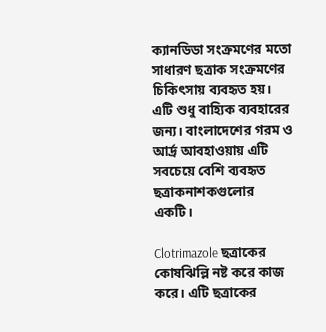ক্যানডিডা সংক্রমণের মতো সাধারণ ছত্রাক সংক্রমণের চিকিৎসায় ব্যবহৃত হয়। এটি শুধু বাহ্যিক ব্যবহারের জন্য। বাংলাদেশের গরম ও আর্দ্র আবহাওয়ায় এটি সবচেয়ে বেশি ব্যবহৃত ছত্রাকনাশকগুলোর একটি।

Clotrimazole ছত্রাকের কোষঝিল্লি নষ্ট করে কাজ করে। এটি ছত্রাকের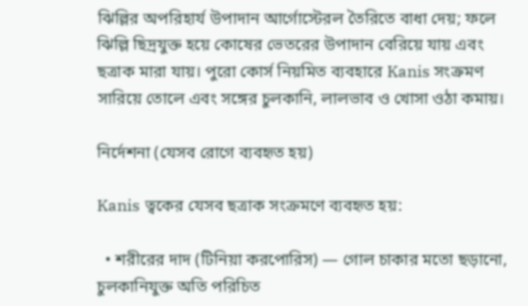ঝিল্লির অপরিহার্য উপাদান আর্গোস্টেরল তৈরিতে বাধা দেয়; ফলে ঝিল্লি ছিদ্রযুক্ত হয়ে কোষের ভেতরের উপাদান বেরিয়ে যায় এবং ছত্রাক মারা যায়। পুরো কোর্স নিয়মিত ব্যবহারে Kanis সংক্রমণ সারিয়ে তোলে এবং সঙ্গের চুলকানি, লালভাব ও খোসা ওঠা কমায়।

নির্দেশনা (যেসব রোগে ব্যবহৃত হয়)

Kanis ত্বকের যেসব ছত্রাক সংক্রমণে ব্যবহৃত হয়:

  • শরীরের দাদ (টিনিয়া করপোরিস) — গোল চাকার মতো ছড়ানো, চুলকানিযুক্ত অতি পরিচিত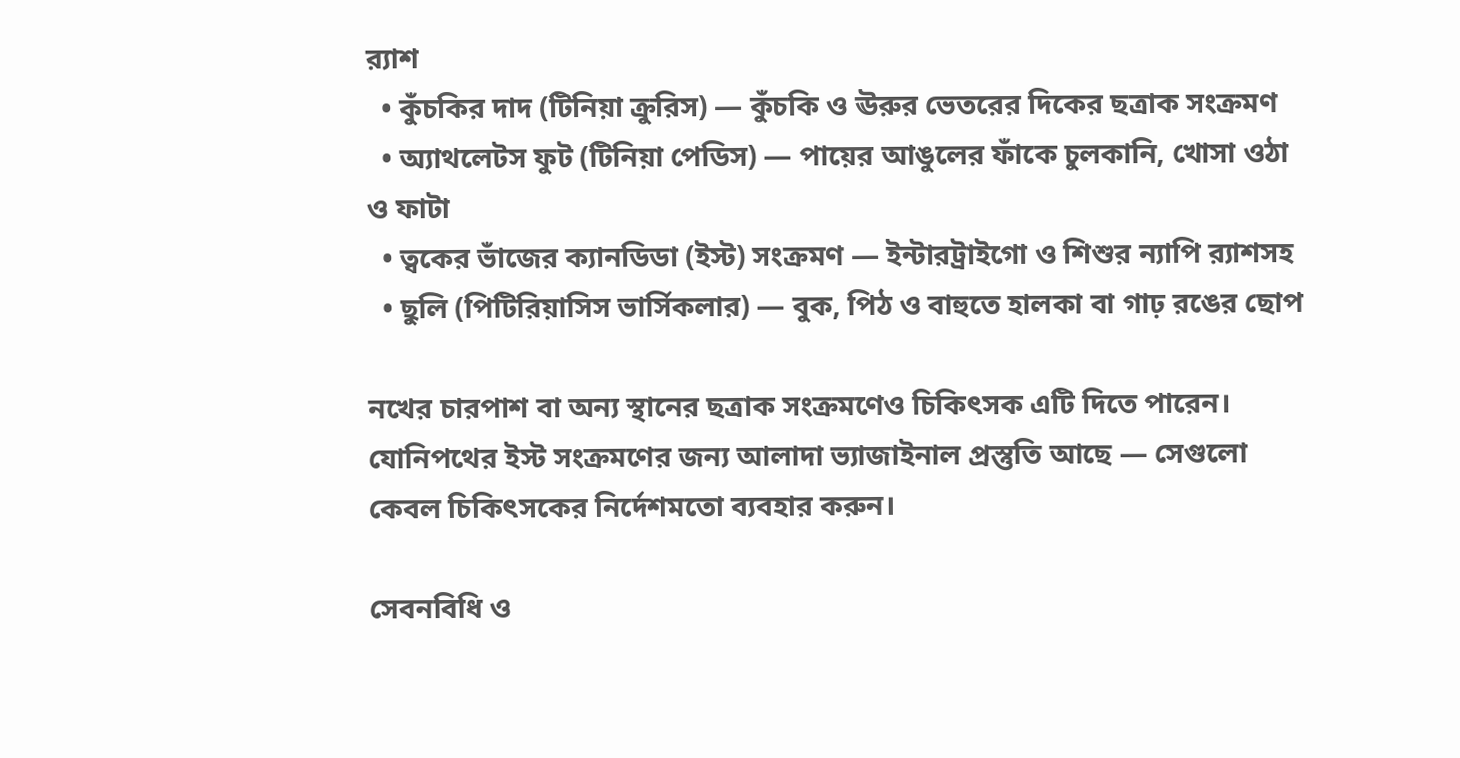র‍্যাশ
  • কুঁচকির দাদ (টিনিয়া ক্রুরিস) — কুঁচকি ও ঊরুর ভেতরের দিকের ছত্রাক সংক্রমণ
  • অ্যাথলেটস ফুট (টিনিয়া পেডিস) — পায়ের আঙুলের ফাঁকে চুলকানি, খোসা ওঠা ও ফাটা
  • ত্বকের ভাঁজের ক্যানডিডা (ইস্ট) সংক্রমণ — ইন্টারট্রাইগো ও শিশুর ন্যাপি র‍্যাশসহ
  • ছুলি (পিটিরিয়াসিস ভার্সিকলার) — বুক, পিঠ ও বাহুতে হালকা বা গাঢ় রঙের ছোপ

নখের চারপাশ বা অন্য স্থানের ছত্রাক সংক্রমণেও চিকিৎসক এটি দিতে পারেন। যোনিপথের ইস্ট সংক্রমণের জন্য আলাদা ভ্যাজাইনাল প্রস্তুতি আছে — সেগুলো কেবল চিকিৎসকের নির্দেশমতো ব্যবহার করুন।

সেবনবিধি ও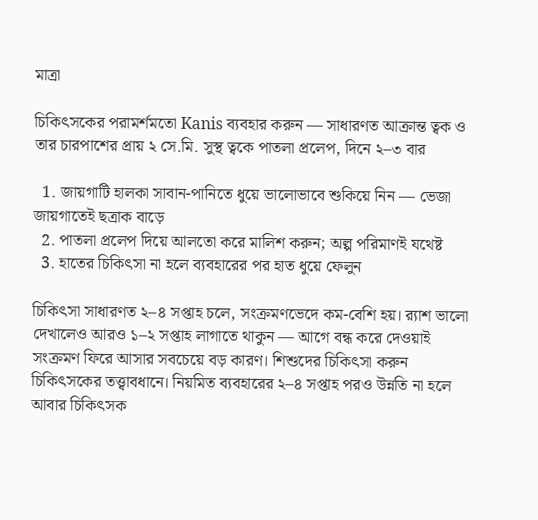মাত্রা

চিকিৎসকের পরামর্শমতো Kanis ব্যবহার করুন — সাধারণত আক্রান্ত ত্বক ও তার চারপাশের প্রায় ২ সে.মি. সুস্থ ত্বকে পাতলা প্রলেপ, দিনে ২–৩ বার

  1. জায়গাটি হালকা সাবান-পানিতে ধুয়ে ভালোভাবে শুকিয়ে নিন — ভেজা জায়গাতেই ছত্রাক বাড়ে
  2. পাতলা প্রলেপ দিয়ে আলতো করে মালিশ করুন; অল্প পরিমাণই যথেষ্ট
  3. হাতের চিকিৎসা না হলে ব্যবহারের পর হাত ধুয়ে ফেলুন

চিকিৎসা সাধারণত ২–৪ সপ্তাহ চলে, সংক্রমণভেদে কম-বেশি হয়। র‍্যাশ ভালো দেখালেও আরও ১–২ সপ্তাহ লাগাতে থাকুন — আগে বন্ধ করে দেওয়াই সংক্রমণ ফিরে আসার সবচেয়ে বড় কারণ। শিশুদের চিকিৎসা করুন চিকিৎসকের তত্ত্বাবধানে। নিয়মিত ব্যবহারের ২–৪ সপ্তাহ পরও উন্নতি না হলে আবার চিকিৎসক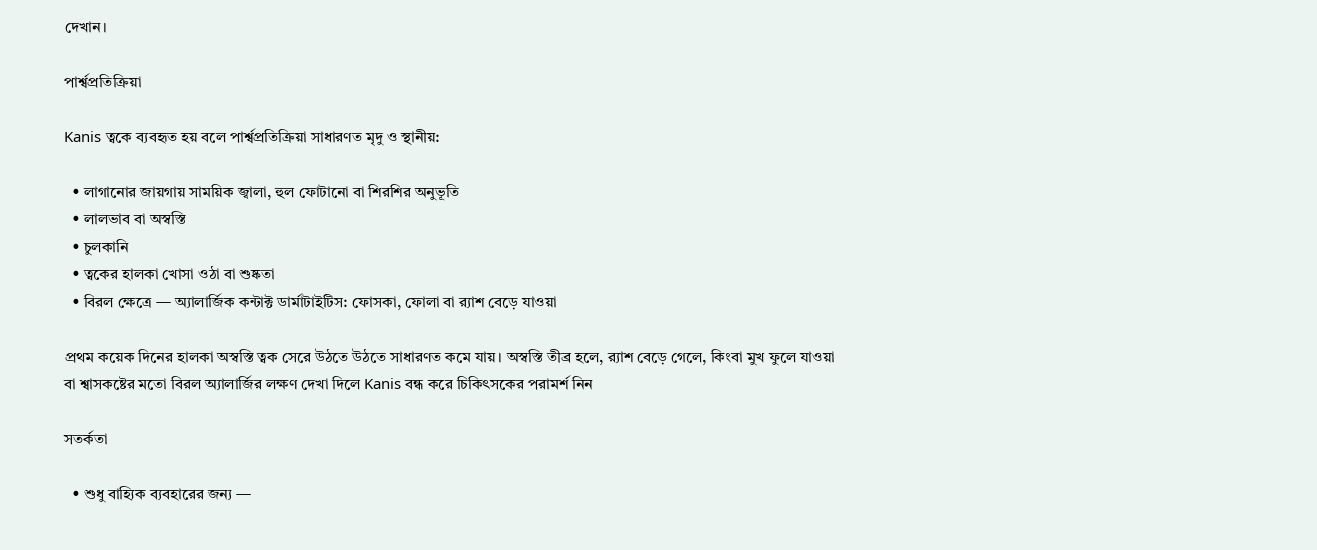দেখান।

পার্শ্বপ্রতিক্রিয়া

Kanis ত্বকে ব্যবহৃত হয় বলে পার্শ্বপ্রতিক্রিয়া সাধারণত মৃদু ও স্থানীয়:

  • লাগানোর জায়গায় সাময়িক জ্বালা, হুল ফোটানো বা শিরশির অনুভূতি
  • লালভাব বা অস্বস্তি
  • চুলকানি
  • ত্বকের হালকা খোসা ওঠা বা শুষ্কতা
  • বিরল ক্ষেত্রে — অ্যালার্জিক কন্টাক্ট ডার্মাটাইটিস: ফোসকা, ফোলা বা র‍্যাশ বেড়ে যাওয়া

প্রথম কয়েক দিনের হালকা অস্বস্তি ত্বক সেরে উঠতে উঠতে সাধারণত কমে যায়। অস্বস্তি তীব্র হলে, র‍্যাশ বেড়ে গেলে, কিংবা মুখ ফুলে যাওয়া বা শ্বাসকষ্টের মতো বিরল অ্যালার্জির লক্ষণ দেখা দিলে Kanis বন্ধ করে চিকিৎসকের পরামর্শ নিন

সতর্কতা

  • শুধু বাহ্যিক ব্যবহারের জন্য —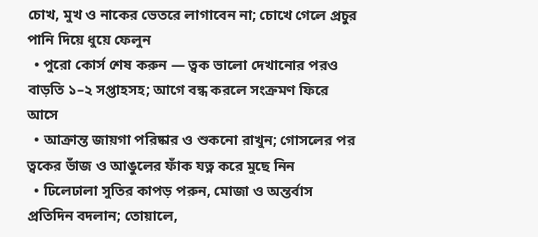চোখ, মুখ ও নাকের ভেতরে লাগাবেন না; চোখে গেলে প্রচুর পানি দিয়ে ধুয়ে ফেলুন
  • পুরো কোর্স শেষ করুন — ত্বক ভালো দেখানোর পরও বাড়তি ১–২ সপ্তাহসহ; আগে বন্ধ করলে সংক্রমণ ফিরে আসে
  • আক্রান্ত জায়গা পরিষ্কার ও শুকনো রাখুন; গোসলের পর ত্বকের ভাঁজ ও আঙুলের ফাঁক যত্ন করে মুছে নিন
  • ঢিলেঢালা সুতির কাপড় পরুন, মোজা ও অন্তর্বাস প্রতিদিন বদলান; তোয়ালে,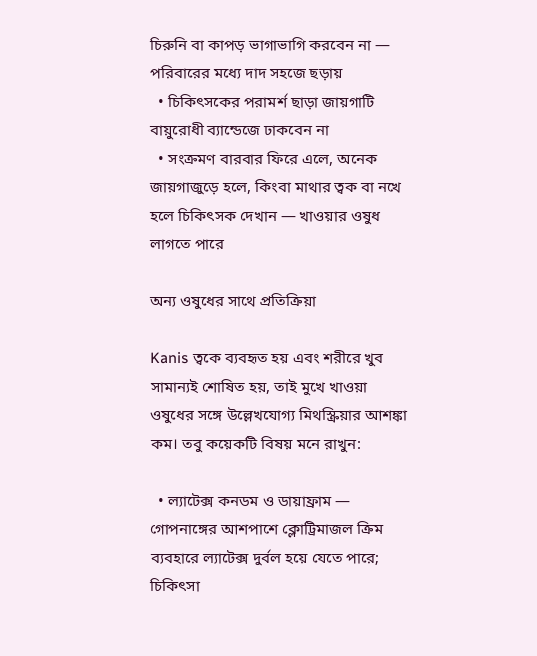চিরুনি বা কাপড় ভাগাভাগি করবেন না — পরিবারের মধ্যে দাদ সহজে ছড়ায়
  • চিকিৎসকের পরামর্শ ছাড়া জায়গাটি বায়ুরোধী ব্যান্ডেজে ঢাকবেন না
  • সংক্রমণ বারবার ফিরে এলে, অনেক জায়গাজুড়ে হলে, কিংবা মাথার ত্বক বা নখে হলে চিকিৎসক দেখান — খাওয়ার ওষুধ লাগতে পারে

অন্য ওষুধের সাথে প্রতিক্রিয়া

Kanis ত্বকে ব্যবহৃত হয় এবং শরীরে খুব সামান্যই শোষিত হয়, তাই মুখে খাওয়া ওষুধের সঙ্গে উল্লেখযোগ্য মিথস্ক্রিয়ার আশঙ্কা কম। তবু কয়েকটি বিষয় মনে রাখুন:

  • ল্যাটেক্স কনডম ও ডায়াফ্রাম — গোপনাঙ্গের আশপাশে ক্লোট্রিমাজল ক্রিম ব্যবহারে ল্যাটেক্স দুর্বল হয়ে যেতে পারে; চিকিৎসা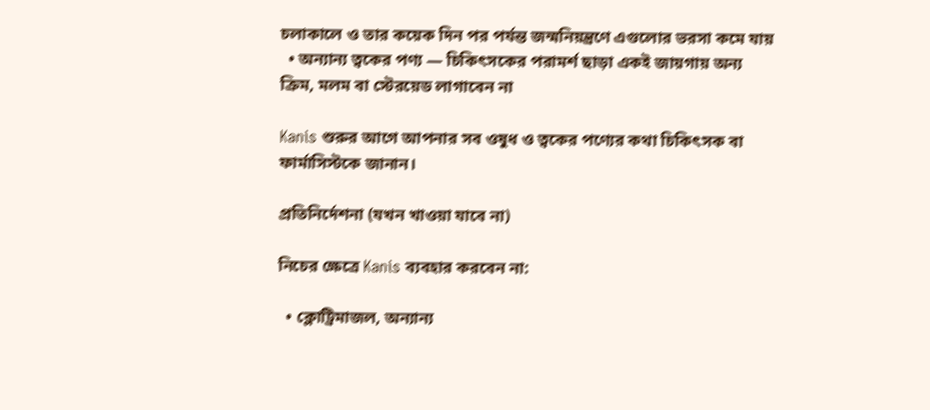চলাকালে ও তার কয়েক দিন পর পর্যন্ত জন্মনিয়ন্ত্রণে এগুলোর ভরসা কমে যায়
  • অন্যান্য ত্বকের পণ্য — চিকিৎসকের পরামর্শ ছাড়া একই জায়গায় অন্য ক্রিম, মলম বা স্টেরয়েড লাগাবেন না

Kanis শুরুর আগে আপনার সব ওষুধ ও ত্বকের পণ্যের কথা চিকিৎসক বা ফার্মাসিস্টকে জানান।

প্রতিনির্দেশনা (যখন খাওয়া যাবে না)

নিচের ক্ষেত্রে Kanis ব্যবহার করবেন না:

  • ক্লোট্রিমাজল, অন্যান্য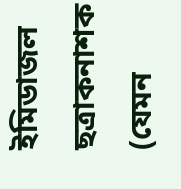ইমিডাজল ছত্রাকনাশক (যেমন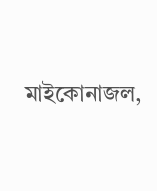মাইকোনাজল,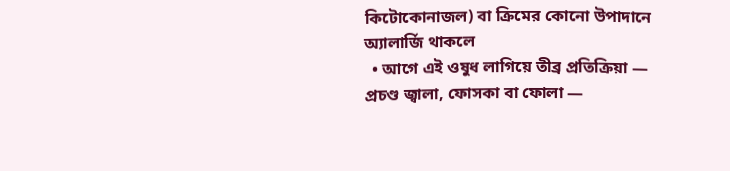কিটোকোনাজল) বা ক্রিমের কোনো উপাদানে অ্যালার্জি থাকলে
  • আগে এই ওষুধ লাগিয়ে তীব্র প্রতিক্রিয়া — প্রচণ্ড জ্বালা, ফোসকা বা ফোলা —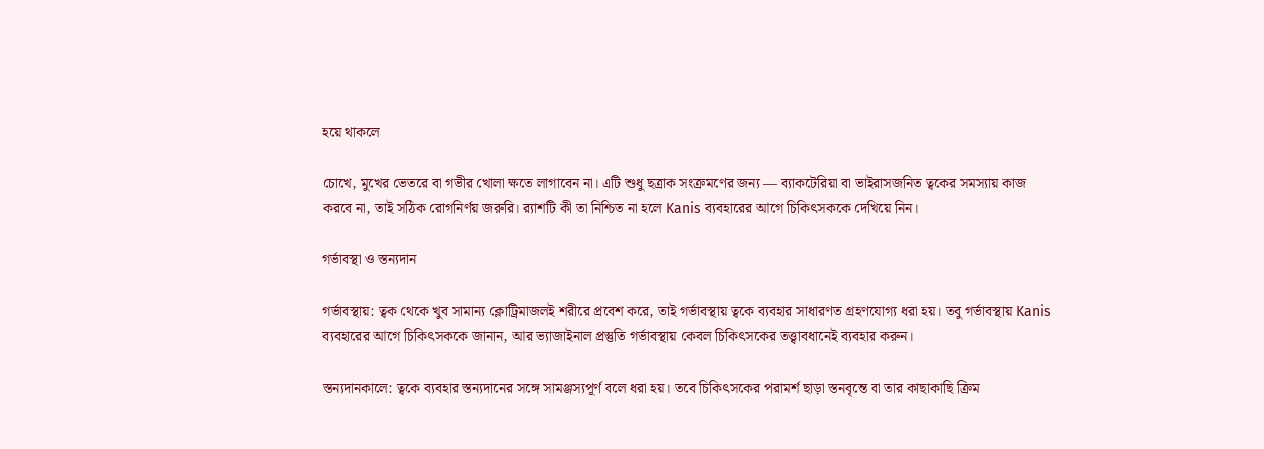হয়ে থাকলে

চোখে, মুখের ভেতরে বা গভীর খোলা ক্ষতে লাগাবেন না। এটি শুধু ছত্রাক সংক্রমণের জন্য — ব্যাকটেরিয়া বা ভাইরাসজনিত ত্বকের সমস্যায় কাজ করবে না, তাই সঠিক রোগনির্ণয় জরুরি। র‍্যাশটি কী তা নিশ্চিত না হলে Kanis ব্যবহারের আগে চিকিৎসককে দেখিয়ে নিন।

গর্ভাবস্থা ও স্তন্যদান

গর্ভাবস্থায়: ত্বক থেকে খুব সামান্য ক্লোট্রিমাজলই শরীরে প্রবেশ করে, তাই গর্ভাবস্থায় ত্বকে ব্যবহার সাধারণত গ্রহণযোগ্য ধরা হয়। তবু গর্ভাবস্থায় Kanis ব্যবহারের আগে চিকিৎসককে জানান, আর ভ্যাজাইনাল প্রস্তুতি গর্ভাবস্থায় কেবল চিকিৎসকের তত্ত্বাবধানেই ব্যবহার করুন।

স্তন্যদানকালে: ত্বকে ব্যবহার স্তন্যদানের সঙ্গে সামঞ্জস্যপূর্ণ বলে ধরা হয়। তবে চিকিৎসকের পরামর্শ ছাড়া স্তনবৃন্তে বা তার কাছাকাছি ক্রিম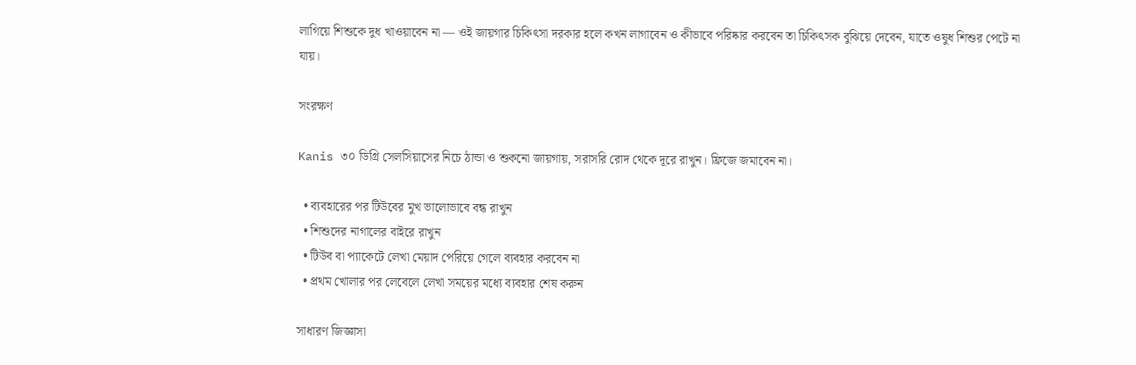লাগিয়ে শিশুকে দুধ খাওয়াবেন না — ওই জায়গার চিকিৎসা দরকার হলে কখন লাগাবেন ও কীভাবে পরিষ্কার করবেন তা চিকিৎসক বুঝিয়ে দেবেন, যাতে ওষুধ শিশুর পেটে না যায়।

সংরক্ষণ

Kanis ৩০ ডিগ্রি সেলসিয়াসের নিচে ঠান্ডা ও শুকনো জায়গায়, সরাসরি রোদ থেকে দূরে রাখুন। ফ্রিজে জমাবেন না।

  • ব্যবহারের পর টিউবের মুখ ভালোভাবে বন্ধ রাখুন
  • শিশুদের নাগালের বাইরে রাখুন
  • টিউব বা প্যাকেটে লেখা মেয়াদ পেরিয়ে গেলে ব্যবহার করবেন না
  • প্রথম খোলার পর লেবেলে লেখা সময়ের মধ্যে ব্যবহার শেষ করুন

সাধারণ জিজ্ঞাসা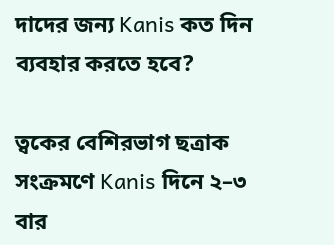দাদের জন্য Kanis কত দিন ব্যবহার করতে হবে?

ত্বকের বেশিরভাগ ছত্রাক সংক্রমণে Kanis দিনে ২–৩ বার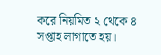করে নিয়মিত ২ থেকে ৪ সপ্তাহ লাগাতে হয়।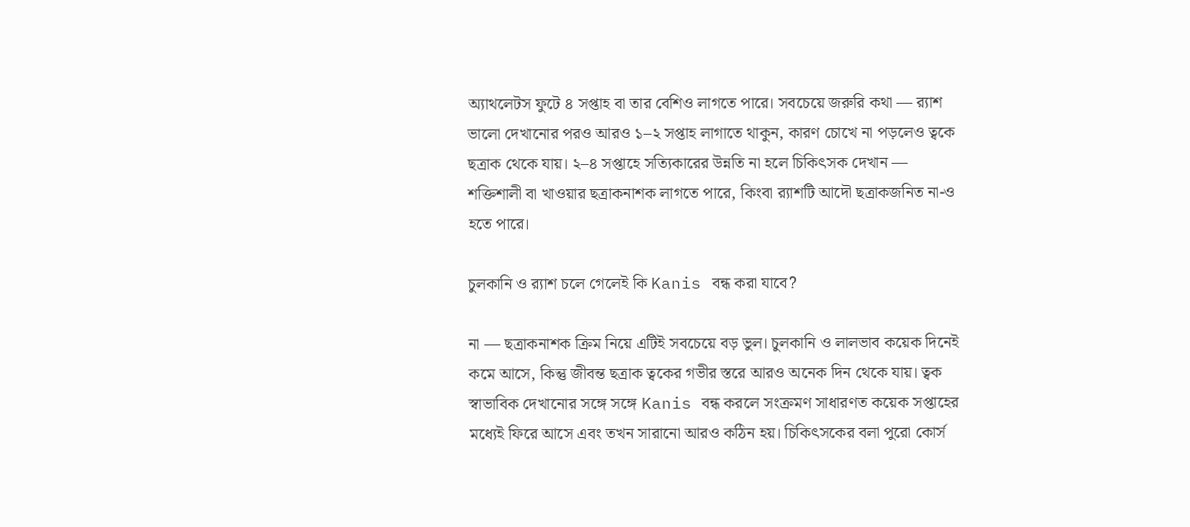অ্যাথলেটস ফুটে ৪ সপ্তাহ বা তার বেশিও লাগতে পারে। সবচেয়ে জরুরি কথা — র‍্যাশ ভালো দেখানোর পরও আরও ১–২ সপ্তাহ লাগাতে থাকুন, কারণ চোখে না পড়লেও ত্বকে ছত্রাক থেকে যায়। ২–৪ সপ্তাহে সত্যিকারের উন্নতি না হলে চিকিৎসক দেখান — শক্তিশালী বা খাওয়ার ছত্রাকনাশক লাগতে পারে, কিংবা র‍্যাশটি আদৌ ছত্রাকজনিত না-ও হতে পারে।

চুলকানি ও র‍্যাশ চলে গেলেই কি Kanis বন্ধ করা যাবে?

না — ছত্রাকনাশক ক্রিম নিয়ে এটিই সবচেয়ে বড় ভুল। চুলকানি ও লালভাব কয়েক দিনেই কমে আসে, কিন্তু জীবন্ত ছত্রাক ত্বকের গভীর স্তরে আরও অনেক দিন থেকে যায়। ত্বক স্বাভাবিক দেখানোর সঙ্গে সঙ্গে Kanis বন্ধ করলে সংক্রমণ সাধারণত কয়েক সপ্তাহের মধ্যেই ফিরে আসে এবং তখন সারানো আরও কঠিন হয়। চিকিৎসকের বলা পুরো কোর্স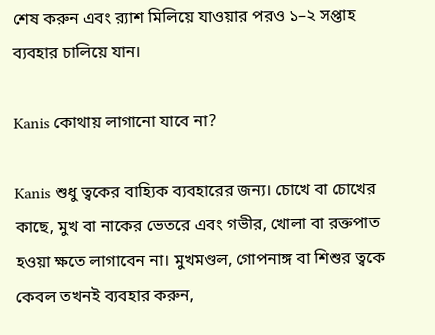শেষ করুন এবং র‍্যাশ মিলিয়ে যাওয়ার পরও ১–২ সপ্তাহ ব্যবহার চালিয়ে যান।

Kanis কোথায় লাগানো যাবে না?

Kanis শুধু ত্বকের বাহ্যিক ব্যবহারের জন্য। চোখে বা চোখের কাছে, মুখ বা নাকের ভেতরে এবং গভীর, খোলা বা রক্তপাত হওয়া ক্ষতে লাগাবেন না। মুখমণ্ডল, গোপনাঙ্গ বা শিশুর ত্বকে কেবল তখনই ব্যবহার করুন,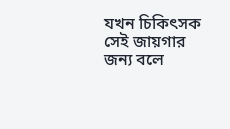যখন চিকিৎসক সেই জায়গার জন্য বলে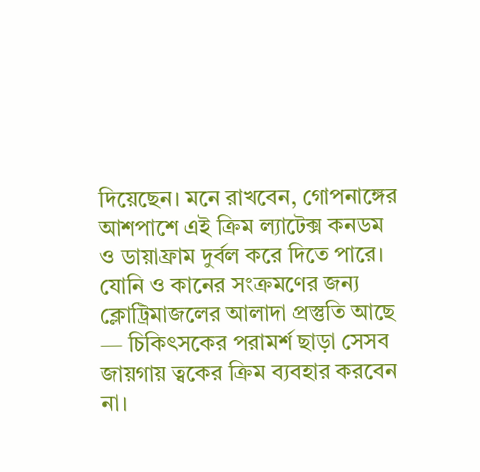দিয়েছেন। মনে রাখবেন, গোপনাঙ্গের আশপাশে এই ক্রিম ল্যাটেক্স কনডম ও ডায়াফ্রাম দুর্বল করে দিতে পারে। যোনি ও কানের সংক্রমণের জন্য ক্লোট্রিমাজলের আলাদা প্রস্তুতি আছে — চিকিৎসকের পরামর্শ ছাড়া সেসব জায়গায় ত্বকের ক্রিম ব্যবহার করবেন না।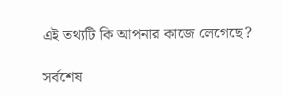এই তথ্যটি কি আপনার কাজে লেগেছে?

সর্বশেষ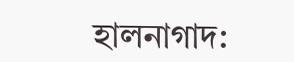হালনাগাদ: